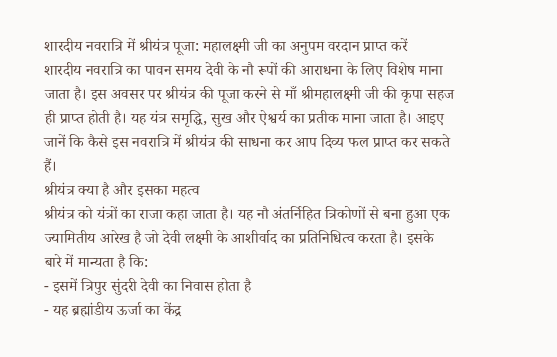शारदीय नवरात्रि में श्रीयंत्र पूजा: महालक्ष्मी जी का अनुपम वरदान प्राप्त करें
शारदीय नवरात्रि का पावन समय देवी के नौ रूपों की आराधना के लिए विशेष माना जाता है। इस अवसर पर श्रीयंत्र की पूजा करने से माँ श्रीमहालक्ष्मी जी की कृपा सहज ही प्राप्त होती है। यह यंत्र समृद्धि, सुख और ऐश्वर्य का प्रतीक माना जाता है। आइए जानें कि कैसे इस नवरात्रि में श्रीयंत्र की साधना कर आप दिव्य फल प्राप्त कर सकते हैं।
श्रीयंत्र क्या है और इसका महत्व
श्रीयंत्र को यंत्रों का राजा कहा जाता है। यह नौ अंतर्निहित त्रिकोणों से बना हुआ एक ज्यामितीय आरेख है जो देवी लक्ष्मी के आशीर्वाद का प्रतिनिधित्व करता है। इसके बारे में मान्यता है कि:
- इसमें त्रिपुर सुंदरी देवी का निवास होता है
- यह ब्रह्मांडीय ऊर्जा का केंद्र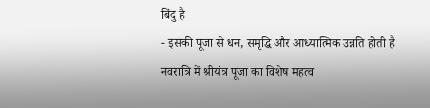बिंदु है
- इसकी पूजा से धन, समृद्धि और आध्यात्मिक उन्नति होती है
नवरात्रि में श्रीयंत्र पूजा का विशेष महत्व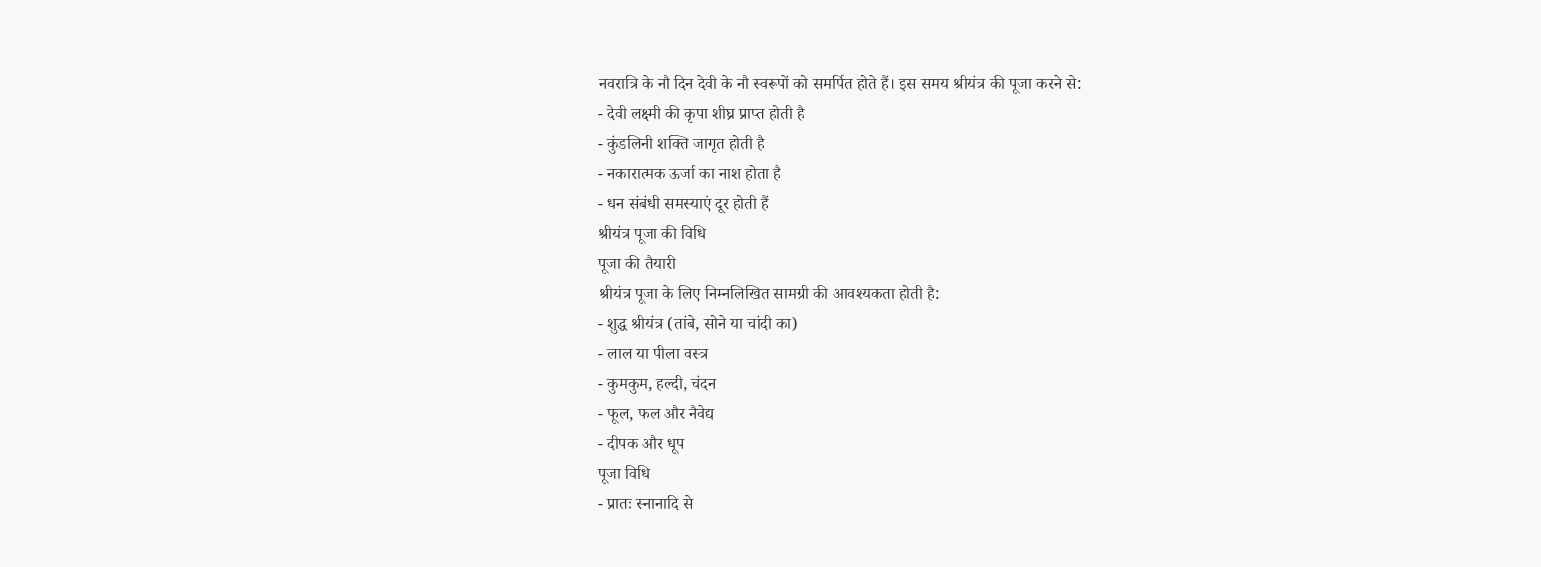नवरात्रि के नौ दिन देवी के नौ स्वरूपों को समर्पित होते हैं। इस समय श्रीयंत्र की पूजा करने से:
- देवी लक्ष्मी की कृपा शीघ्र प्राप्त होती है
- कुंडलिनी शक्ति जागृत होती है
- नकारात्मक ऊर्जा का नाश होता है
- धन संबंधी समस्याएं दूर होती हैं
श्रीयंत्र पूजा की विधि
पूजा की तैयारी
श्रीयंत्र पूजा के लिए निम्नलिखित सामग्री की आवश्यकता होती है:
- शुद्ध श्रीयंत्र (तांबे, सोने या चांदी का)
- लाल या पीला वस्त्र
- कुमकुम, हल्दी, चंदन
- फूल, फल और नैवेद्य
- दीपक और धूप
पूजा विधि
- प्रातः स्नानादि से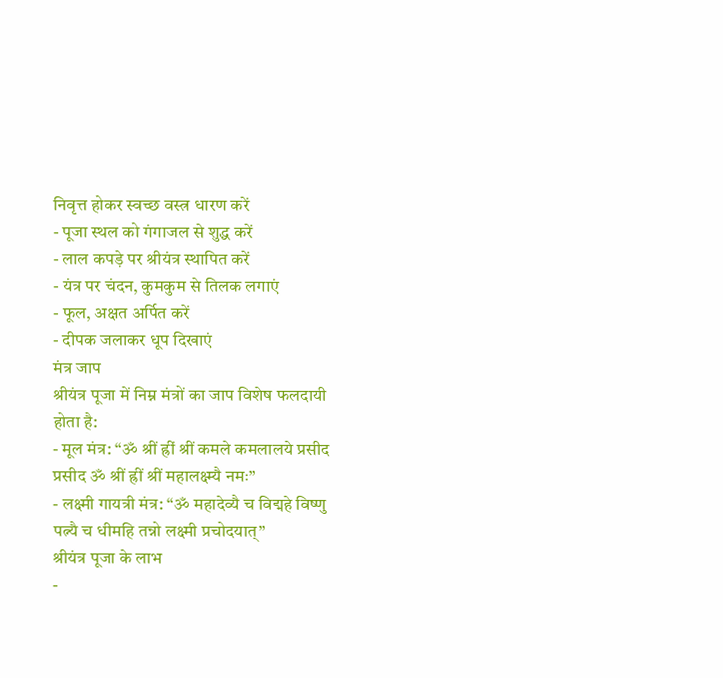निवृत्त होकर स्वच्छ वस्त्र धारण करें
- पूजा स्थल को गंगाजल से शुद्ध करें
- लाल कपड़े पर श्रीयंत्र स्थापित करें
- यंत्र पर चंदन, कुमकुम से तिलक लगाएं
- फूल, अक्षत अर्पित करें
- दीपक जलाकर धूप दिखाएं
मंत्र जाप
श्रीयंत्र पूजा में निम्न मंत्रों का जाप विशेष फलदायी होता है:
- मूल मंत्र: “ॐ श्रीं ह्रीं श्रीं कमले कमलालये प्रसीद प्रसीद ॐ श्रीं ह्रीं श्रीं महालक्ष्म्यै नमः”
- लक्ष्मी गायत्री मंत्र: “ॐ महादेव्यै च विद्महे विष्णु पत्न्यै च धीमहि तन्नो लक्ष्मी प्रचोदयात्”
श्रीयंत्र पूजा के लाभ
-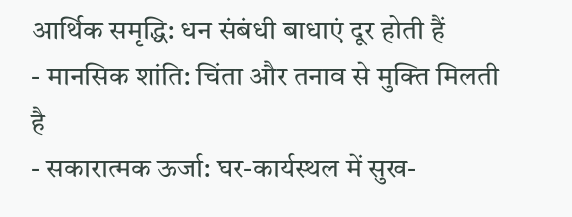आर्थिक समृद्धि: धन संबंधी बाधाएं दूर होती हैं
- मानसिक शांति: चिंता और तनाव से मुक्ति मिलती है
- सकारात्मक ऊर्जा: घर-कार्यस्थल में सुख-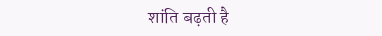शांति बढ़ती है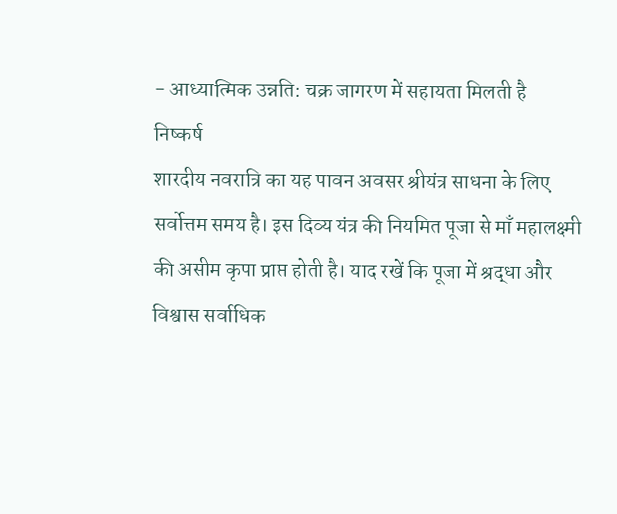- आध्यात्मिक उन्नति: चक्र जागरण में सहायता मिलती है
निष्कर्ष
शारदीय नवरात्रि का यह पावन अवसर श्रीयंत्र साधना के लिए सर्वोत्तम समय है। इस दिव्य यंत्र की नियमित पूजा से माँ महालक्ष्मी की असीम कृपा प्राप्त होती है। याद रखें कि पूजा में श्रद्धा और विश्वास सर्वाधिक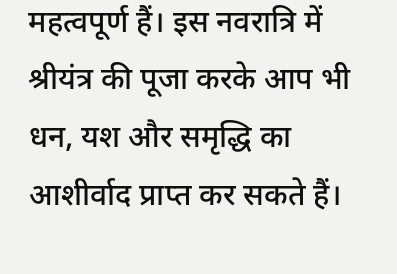महत्वपूर्ण हैं। इस नवरात्रि में श्रीयंत्र की पूजा करके आप भी धन, यश और समृद्धि का आशीर्वाद प्राप्त कर सकते हैं।